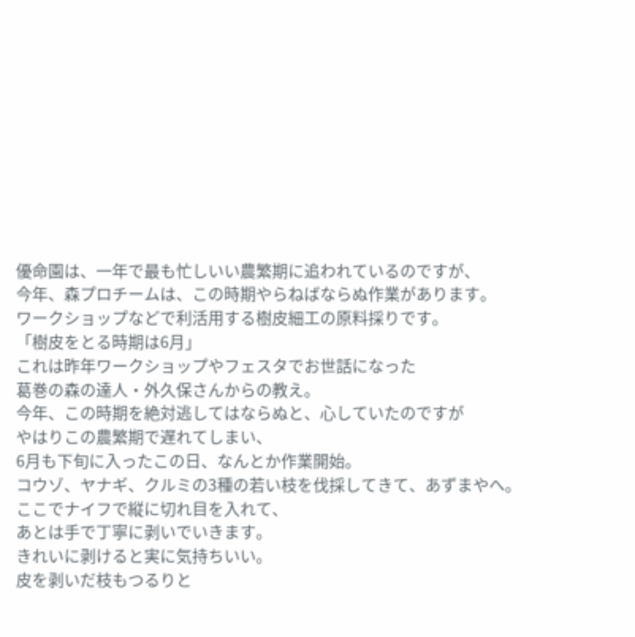優命園は、一年で最も忙しいい農繁期に追われているのですが、
今年、森プロチームは、この時期やらねばならぬ作業があります。
ワークショップなどで利活用する樹皮細工の原料採りです。
「樹皮をとる時期は6月」
これは昨年ワークショップやフェスタでお世話になった
葛巻の森の達人・外久保さんからの教え。
今年、この時期を絶対逃してはならぬと、心していたのですが
やはりこの農繁期で遅れてしまい、
6月も下旬に入ったこの日、なんとか作業開始。
コウゾ、ヤナギ、クルミの3種の若い枝を伐採してきて、あずまやへ。
ここでナイフで縦に切れ目を入れて、
あとは手で丁寧に剥いでいきます。
きれいに剥けると実に気持ちいい。
皮を剥いだ枝もつるりと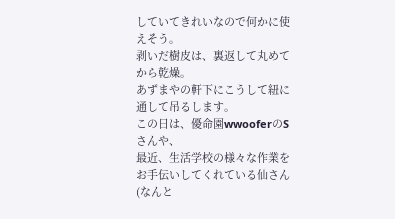していてきれいなので何かに使えそう。
剥いだ樹皮は、裏返して丸めてから乾燥。
あずまやの軒下にこうして紐に通して吊るします。
この日は、優命園wwooferのSさんや、
最近、生活学校の様々な作業をお手伝いしてくれている仙さん
(なんと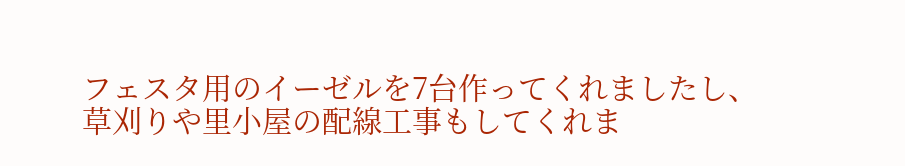フェスタ用のイーゼルを7台作ってくれましたし、
草刈りや里小屋の配線工事もしてくれま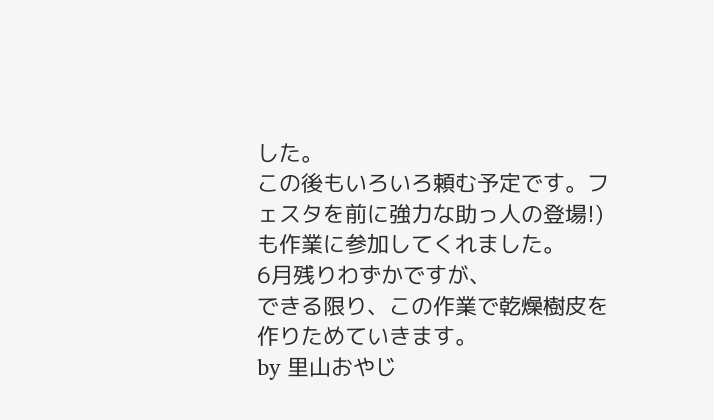した。
この後もいろいろ頼む予定です。フェスタを前に強力な助っ人の登場!)
も作業に参加してくれました。
6月残りわずかですが、
できる限り、この作業で乾燥樹皮を作りためていきます。
by 里山おやじ